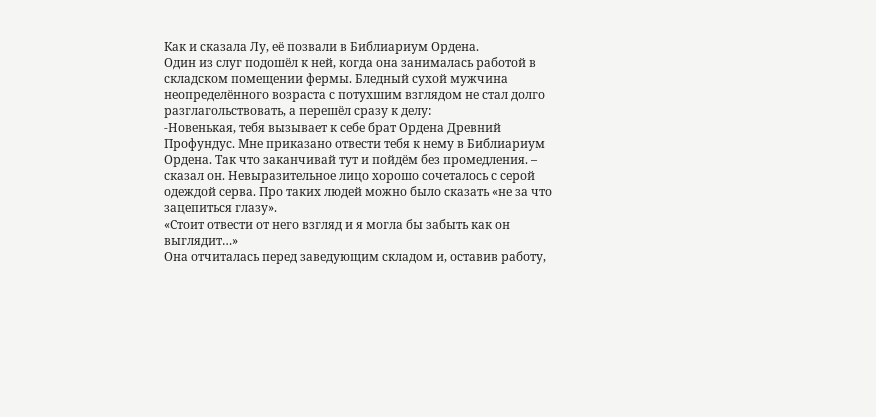Как и сказала Лу, её позвали в Библиариум Ордена.
Один из слуг подошёл к ней, когда она занималась работой в складском помещении фермы. Бледный сухой мужчина неопределённого возраста с потухшим взглядом не стал долго разглагольствовать, а перешёл сразу к делу:
-Новенькая, тебя вызывает к себе брат Ордена Древний Профундус. Мне приказано отвести тебя к нему в Библиариум Ордена. Так что заканчивай тут и пойдём без промедления. – сказал он. Невыразительное лицо хорошо сочеталось с серой одеждой серва. Про таких людей можно было сказать «не за что зацепиться глазу».
«Стоит отвести от него взгляд и я могла бы забыть как он выглядит…»
Она отчиталась перед заведующим складом и, оставив работу,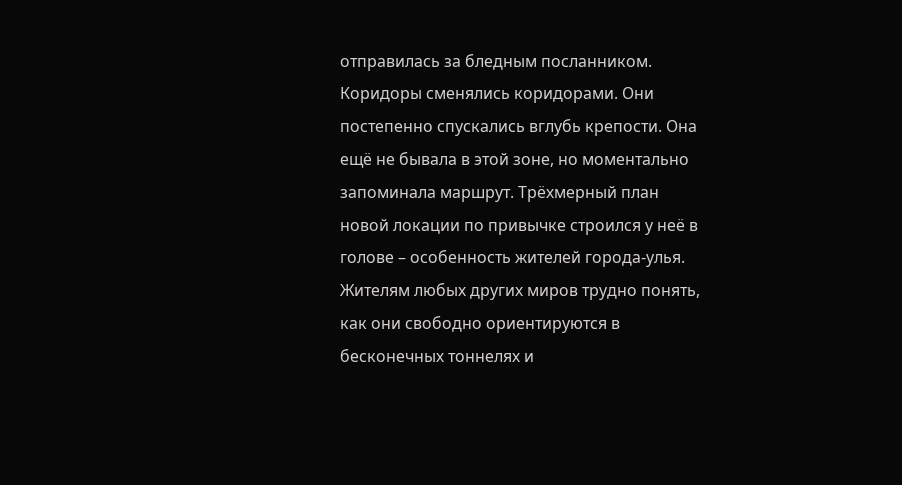отправилась за бледным посланником.
Коридоры сменялись коридорами. Они постепенно спускались вглубь крепости. Она ещё не бывала в этой зоне, но моментально запоминала маршрут. Трёхмерный план новой локации по привычке строился у неё в голове – особенность жителей города-улья. Жителям любых других миров трудно понять, как они свободно ориентируются в бесконечных тоннелях и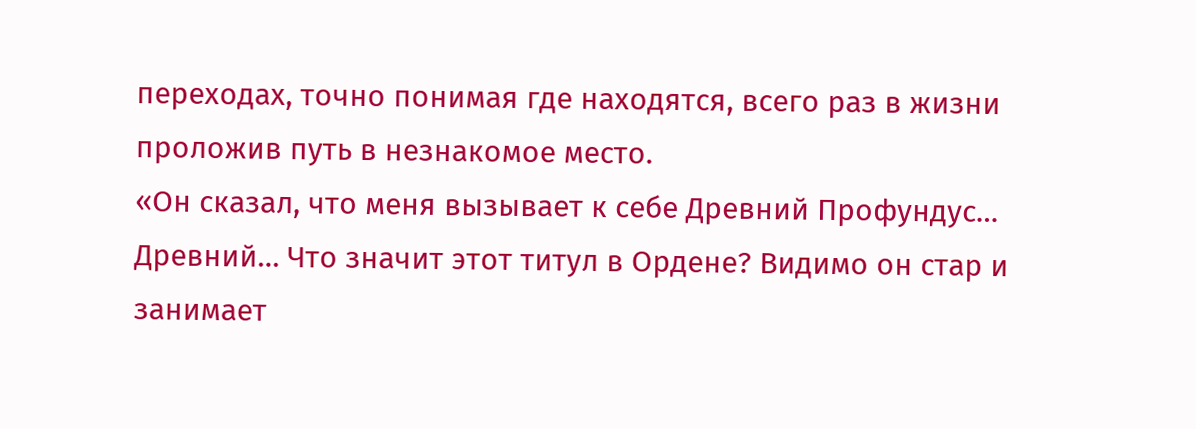переходах, точно понимая где находятся, всего раз в жизни проложив путь в незнакомое место.
«Он сказал, что меня вызывает к себе Древний Профундус… Древний… Что значит этот титул в Ордене? Видимо он стар и занимает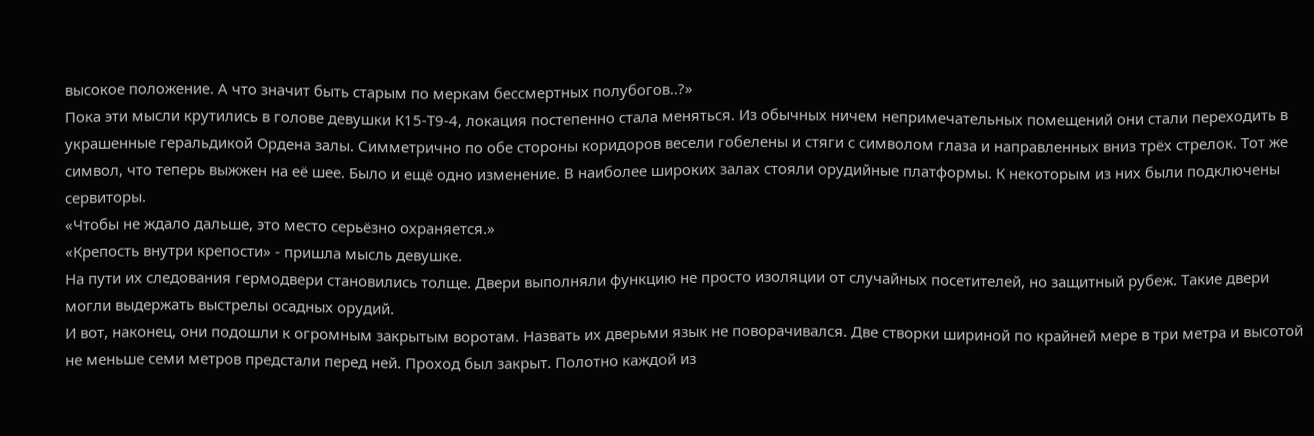высокое положение. А что значит быть старым по меркам бессмертных полубогов..?»
Пока эти мысли крутились в голове девушки К15-Т9-4, локация постепенно стала меняться. Из обычных ничем непримечательных помещений они стали переходить в украшенные геральдикой Ордена залы. Симметрично по обе стороны коридоров весели гобелены и стяги с символом глаза и направленных вниз трёх стрелок. Тот же символ, что теперь выжжен на её шее. Было и ещё одно изменение. В наиболее широких залах стояли орудийные платформы. К некоторым из них были подключены сервиторы.
«Чтобы не ждало дальше, это место серьёзно охраняется.»
«Крепость внутри крепости» - пришла мысль девушке.
На пути их следования гермодвери становились толще. Двери выполняли функцию не просто изоляции от случайных посетителей, но защитный рубеж. Такие двери могли выдержать выстрелы осадных орудий.
И вот, наконец, они подошли к огромным закрытым воротам. Назвать их дверьми язык не поворачивался. Две створки шириной по крайней мере в три метра и высотой не меньше семи метров предстали перед ней. Проход был закрыт. Полотно каждой из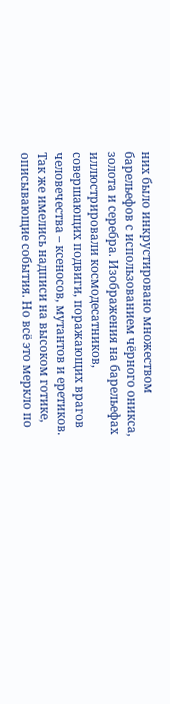них было инкрустировано множеством барельефов с использованием чёрного оникса, золота и серебра. Изображения на барельефах иллюстрировали космодесатников, совершающих подвиги, поражающих врагов человечества – ксеносов, мутантов и еретиков. Так же имелись надписи на высоком готике, описывающие события. Но всё это меркло по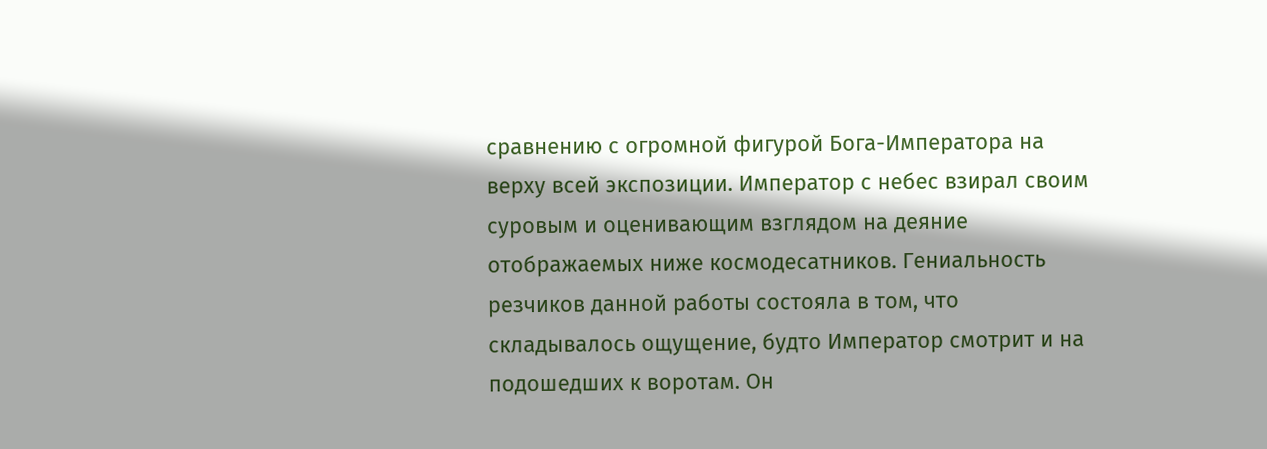сравнению с огромной фигурой Бога-Императора на верху всей экспозиции. Император с небес взирал своим суровым и оценивающим взглядом на деяние отображаемых ниже космодесатников. Гениальность резчиков данной работы состояла в том, что складывалось ощущение, будто Император смотрит и на подошедших к воротам. Он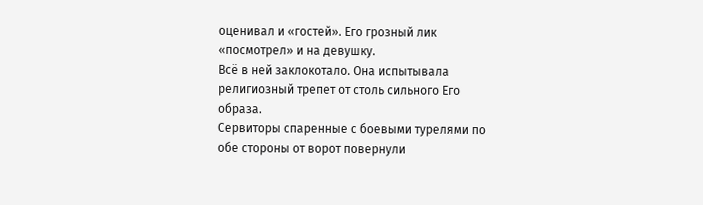оценивал и «гостей». Его грозный лик «посмотрел» и на девушку.
Всё в ней заклокотало. Она испытывала религиозный трепет от столь сильного Его образа.
Сервиторы спаренные с боевыми турелями по обе стороны от ворот повернули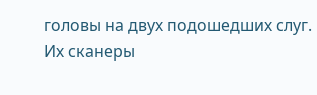головы на двух подошедших слуг. Их сканеры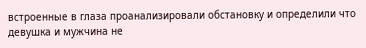встроенные в глаза проанализировали обстановку и определили что девушка и мужчина не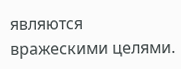являются вражескими целями.